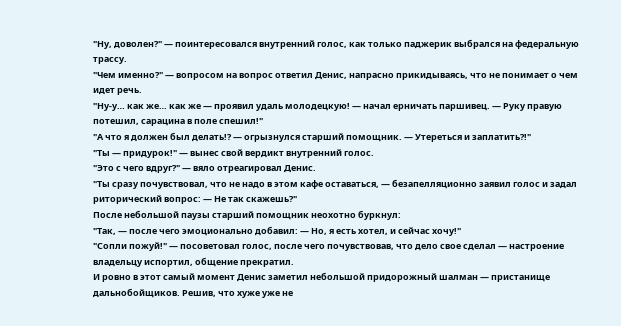"Ну, доволен?" — поинтересовался внутренний голос, как только паджерик выбрался на федеральную трассу.
"Чем именно?" — вопросом на вопрос ответил Денис, напрасно прикидываясь, что не понимает о чем идет речь.
"Ну-у… как же… как же — проявил удаль молодецкую! — начал ерничать паршивец. — Руку правую потешил, сарацина в поле спешил!"
"А что я должен был делать!? — огрызнулся старший помощник. — Утереться и заплатить?!"
"Ты — придурок!" — вынес свой вердикт внутренний голос.
"Это с чего вдруг?" — вяло отреагировал Денис.
"Ты сразу почувствовал, что не надо в этом кафе оставаться, — безапелляционно заявил голос и задал риторический вопрос: — Не так скажешь?"
После небольшой паузы старший помощник неохотно буркнул:
"Так, — после чего эмоционально добавил: — Но, я есть хотел, и сейчас хочу!"
"Сопли пожуй!" — посоветовал голос, после чего почувствовав, что дело свое сделал — настроение владельцу испортил, общение прекратил.
И ровно в этот самый момент Денис заметил небольшой придорожный шалман — пристанище дальнобойщиков. Решив, что хуже уже не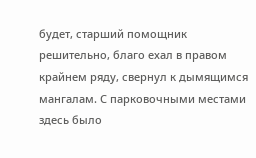будет, старший помощник решительно, благо ехал в правом крайнем ряду, свернул к дымящимся мангалам. С парковочными местами здесь было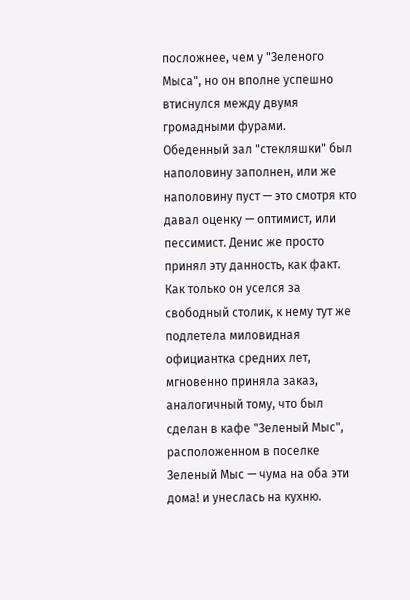посложнее, чем у "Зеленого Мыса", но он вполне успешно втиснулся между двумя громадными фурами.
Обеденный зал "стекляшки" был наполовину заполнен, или же наполовину пуст — это смотря кто давал оценку — оптимист, или пессимист. Денис же просто принял эту данность, как факт. Как только он уселся за свободный столик, к нему тут же подлетела миловидная официантка средних лет, мгновенно приняла заказ, аналогичный тому, что был сделан в кафе "Зеленый Мыс", расположенном в поселке Зеленый Мыс — чума на оба эти дома! и унеслась на кухню.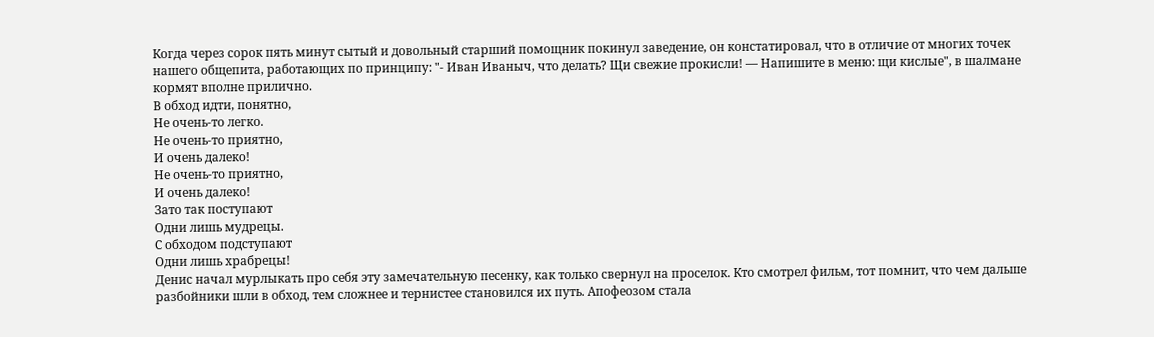Когда через сорок пять минут сытый и довольный старший помощник покинул заведение, он констатировал, что в отличие от многих точек нашего общепита, работающих по принципу: "- Иван Иваныч, что делать? Щи свежие прокисли! — Напишите в меню: щи кислые", в шалмане кормят вполне прилично.
В обход идти, понятно,
Не очень-то легко.
Не очень-то приятно,
И очень далеко!
Не очень-то приятно,
И очень далеко!
Зато так поступают
Одни лишь мудрецы.
С обходом подступают
Одни лишь храбрецы!
Денис начал мурлыкать про себя эту замечательную песенку, как только свернул на проселок. Кто смотрел фильм, тот помнит, что чем дальше разбойники шли в обход, тем сложнее и тернистее становился их путь. Апофеозом стала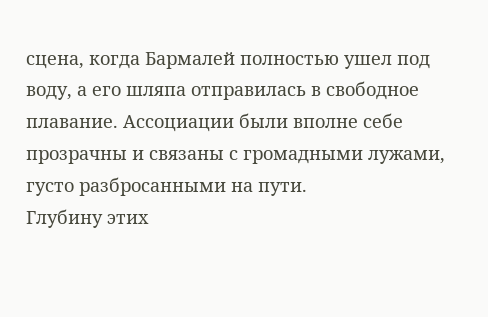сцена, когда Бармалей полностью ушел под воду, а его шляпа отправилась в свободное плавание. Ассоциации были вполне себе прозрачны и связаны с громадными лужами, густо разбросанными на пути.
Глубину этих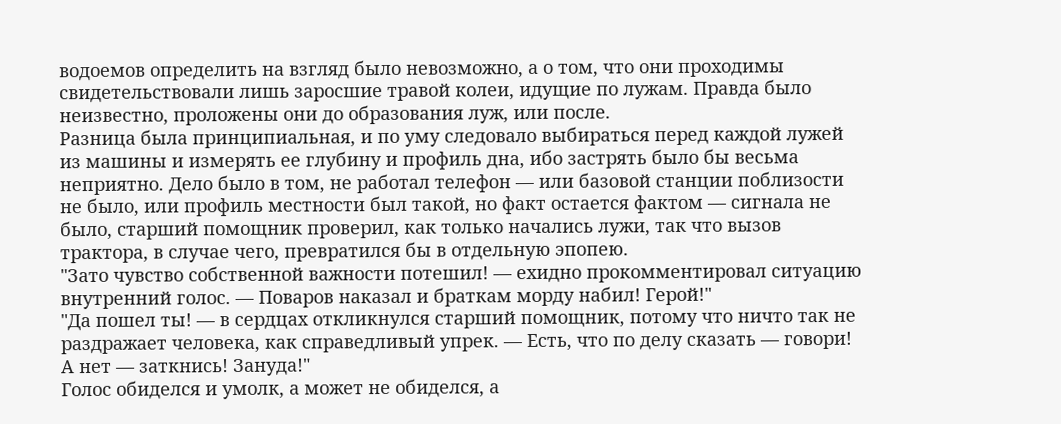водоемов определить на взгляд было невозможно, а о том, что они проходимы свидетельствовали лишь заросшие травой колеи, идущие по лужам. Правда было неизвестно, проложены они до образования луж, или после.
Разница была принципиальная, и по уму следовало выбираться перед каждой лужей из машины и измерять ее глубину и профиль дна, ибо застрять было бы весьма неприятно. Дело было в том, не работал телефон — или базовой станции поблизости не было, или профиль местности был такой, но факт остается фактом — сигнала не было, старший помощник проверил, как только начались лужи, так что вызов трактора, в случае чего, превратился бы в отдельную эпопею.
"Зато чувство собственной важности потешил! — ехидно прокомментировал ситуацию внутренний голос. — Поваров наказал и браткам морду набил! Герой!"
"Да пошел ты! — в сердцах откликнулся старший помощник, потому что ничто так не раздражает человека, как справедливый упрек. — Есть, что по делу сказать — говори! А нет — заткнись! Зануда!"
Голос обиделся и умолк, а может не обиделся, а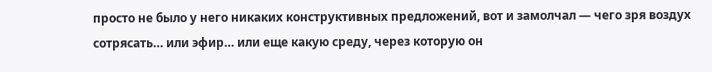просто не было у него никаких конструктивных предложений, вот и замолчал — чего зря воздух сотрясать… или эфир… или еще какую среду, через которую он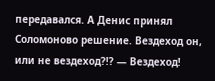передавался. А Денис принял Соломоново решение. Вездеход он, или не вездеход?!? — Вездеход!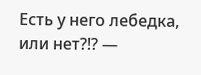Есть у него лебедка, или нет?!? —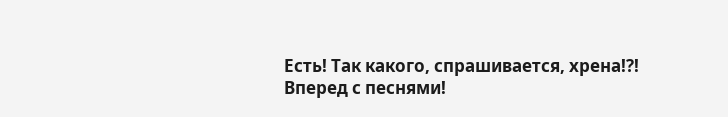Есть! Так какого, спрашивается, хрена!?! Вперед с песнями!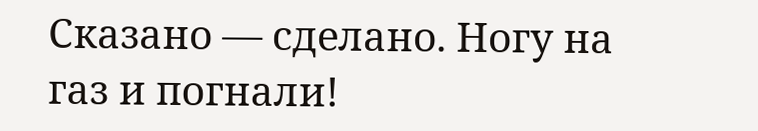Сказано — сделано. Ногу на газ и погнали!